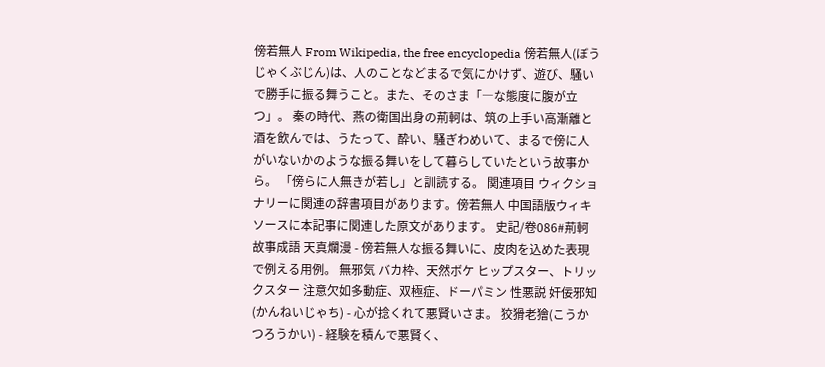傍若無人 From Wikipedia, the free encyclopedia 傍若無人(ぼうじゃくぶじん)は、人のことなどまるで気にかけず、遊び、騒いで勝手に振る舞うこと。また、そのさま「―な態度に腹が立つ」。 秦の時代、燕の衛国出身の荊軻は、筑の上手い高漸離と酒を飲んでは、うたって、酔い、騒ぎわめいて、まるで傍に人がいないかのような振る舞いをして暮らしていたという故事から。 「傍らに人無きが若し」と訓読する。 関連項目 ウィクショナリーに関連の辞書項目があります。傍若無人 中国語版ウィキソースに本記事に関連した原文があります。 史記/卷086#荊軻 故事成語 天真爛漫 - 傍若無人な振る舞いに、皮肉を込めた表現で例える用例。 無邪気 バカ枠、天然ボケ ヒップスター、トリックスター 注意欠如多動症、双極症、ドーパミン 性悪説 奸佞邪知(かんねいじゃち) - 心が捻くれて悪賢いさま。 狡猾老獪(こうかつろうかい) - 経験を積んで悪賢く、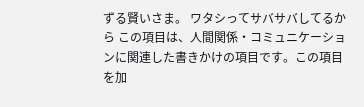ずる賢いさま。 ワタシってサバサバしてるから この項目は、人間関係・コミュニケーションに関連した書きかけの項目です。この項目を加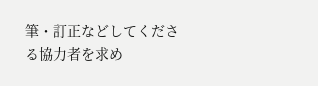筆・訂正などしてくださる協力者を求め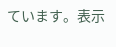ています。表示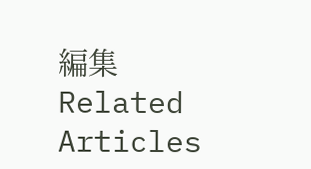編集 Related Articles